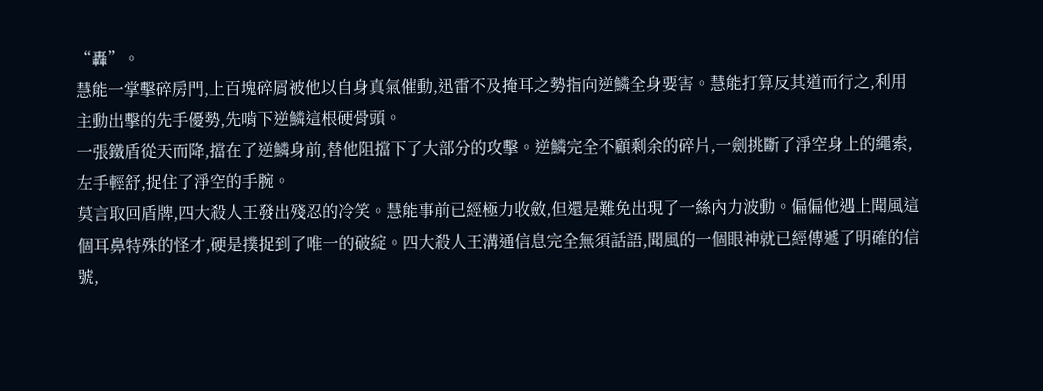“轟”。
慧能一掌擊碎房門,上百塊碎屑被他以自身真氣催動,迅雷不及掩耳之勢指向逆鱗全身要害。慧能打算反其道而行之,利用主動出擊的先手優勢,先啃下逆鱗這根硬骨頭。
一張鐵盾從天而降,擋在了逆鱗身前,替他阻擋下了大部分的攻擊。逆鱗完全不顧剩余的碎片,一劍挑斷了淨空身上的繩索,左手輕舒,捉住了淨空的手腕。
莫言取回盾牌,四大殺人王發出殘忍的冷笑。慧能事前已經極力收斂,但還是難免出現了一絲內力波動。偏偏他遇上聞風這個耳鼻特殊的怪才,硬是撲捉到了唯一的破綻。四大殺人王溝通信息完全無須話語,聞風的一個眼神就已經傳遞了明確的信號,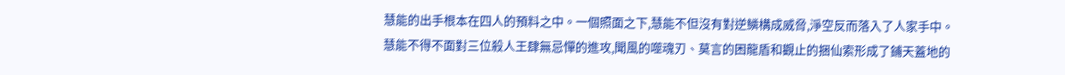慧能的出手根本在四人的預料之中。一個照面之下,慧能不但沒有對逆鱗構成威脅,淨空反而落入了人家手中。
慧能不得不面對三位殺人王肆無忌憚的進攻,聞風的噬魂刃、莫言的困龍盾和觀止的捆仙索形成了鋪天蓋地的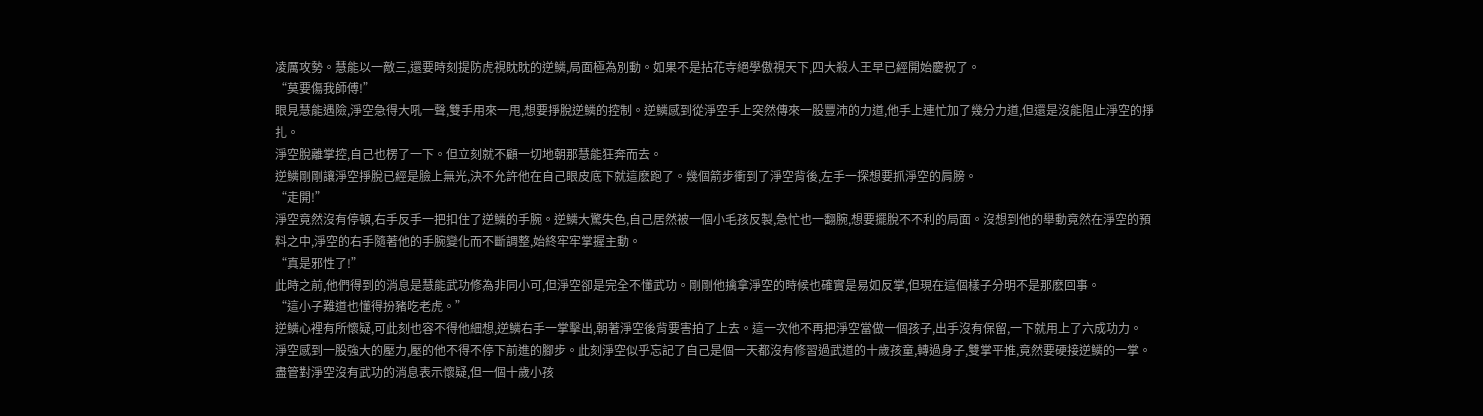凌厲攻勢。慧能以一敵三,還要時刻提防虎視眈眈的逆鱗,局面極為別動。如果不是拈花寺絕學傲視天下,四大殺人王早已經開始慶祝了。
“莫要傷我師傅!”
眼見慧能遇險,淨空急得大吼一聲,雙手用來一甩,想要掙脫逆鱗的控制。逆鱗感到從淨空手上突然傳來一股豐沛的力道,他手上連忙加了幾分力道,但還是沒能阻止淨空的掙扎。
淨空脫離掌控,自己也楞了一下。但立刻就不顧一切地朝那慧能狂奔而去。
逆鱗剛剛讓淨空掙脫已經是臉上無光,決不允許他在自己眼皮底下就這麽跑了。幾個箭步衝到了淨空背後,左手一探想要抓淨空的肩膀。
“走開!”
淨空竟然沒有停頓,右手反手一把扣住了逆鱗的手腕。逆鱗大驚失色,自己居然被一個小毛孩反製,急忙也一翻腕,想要擺脫不不利的局面。沒想到他的舉動竟然在淨空的預料之中,淨空的右手隨著他的手腕變化而不斷調整,始終牢牢掌握主動。
“真是邪性了!”
此時之前,他們得到的消息是慧能武功修為非同小可,但淨空卻是完全不懂武功。剛剛他擒拿淨空的時候也確實是易如反掌,但現在這個樣子分明不是那麽回事。
“這小子難道也懂得扮豬吃老虎。”
逆鱗心裡有所懷疑,可此刻也容不得他細想,逆鱗右手一掌擊出,朝著淨空後背要害拍了上去。這一次他不再把淨空當做一個孩子,出手沒有保留,一下就用上了六成功力。
淨空感到一股強大的壓力,壓的他不得不停下前進的腳步。此刻淨空似乎忘記了自己是個一天都沒有修習過武道的十歲孩童,轉過身子,雙掌平推,竟然要硬接逆鱗的一掌。
盡管對淨空沒有武功的消息表示懷疑,但一個十歲小孩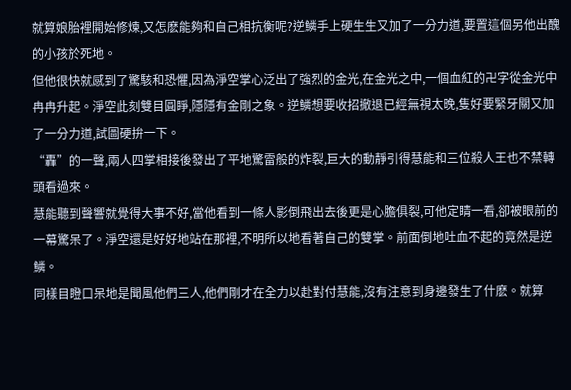就算娘胎裡開始修煉,又怎麽能夠和自己相抗衡呢?逆鱗手上硬生生又加了一分力道,要置這個另他出醜的小孩於死地。
但他很快就感到了驚駭和恐懼,因為淨空掌心泛出了強烈的金光,在金光之中,一個血紅的卍字從金光中冉冉升起。淨空此刻雙目圓睜,隱隱有金剛之象。逆鱗想要收招撤退已經無視太晚,隻好要緊牙關又加了一分力道,試圖硬拚一下。
“轟”的一聲,兩人四掌相接後發出了平地驚雷般的炸裂,巨大的動靜引得慧能和三位殺人王也不禁轉頭看過來。
慧能聽到聲響就覺得大事不好,當他看到一條人影倒飛出去後更是心膽俱裂,可他定睛一看,卻被眼前的一幕驚呆了。淨空還是好好地站在那裡,不明所以地看著自己的雙掌。前面倒地吐血不起的竟然是逆鱗。
同樣目瞪口呆地是聞風他們三人,他們剛才在全力以赴對付慧能,沒有注意到身邊發生了什麽。就算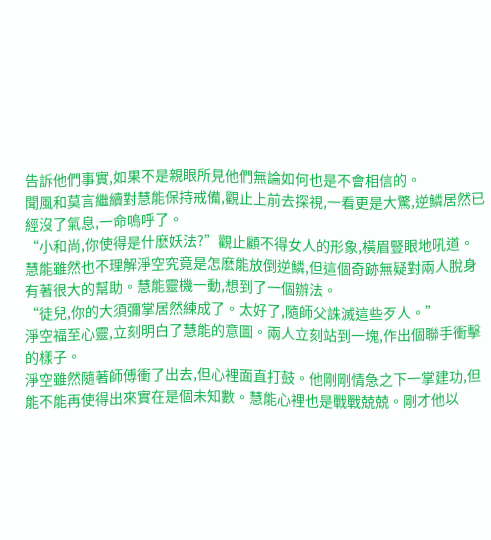告訴他們事實,如果不是親眼所見他們無論如何也是不會相信的。
聞風和莫言繼續對慧能保持戒備,觀止上前去探視,一看更是大驚,逆鱗居然已經沒了氣息,一命嗚呼了。
“小和尚,你使得是什麽妖法?”觀止顧不得女人的形象,橫眉豎眼地吼道。
慧能雖然也不理解淨空究竟是怎麽能放倒逆鱗,但這個奇跡無疑對兩人脫身有著很大的幫助。慧能靈機一動,想到了一個辦法。
“徒兒,你的大須彌掌居然練成了。太好了,隨師父誅滅這些歹人。”
淨空福至心靈,立刻明白了慧能的意圖。兩人立刻站到一塊,作出個聯手衝擊的樣子。
淨空雖然隨著師傅衝了出去,但心裡面直打鼓。他剛剛情急之下一掌建功,但能不能再使得出來實在是個未知數。慧能心裡也是戰戰兢兢。剛才他以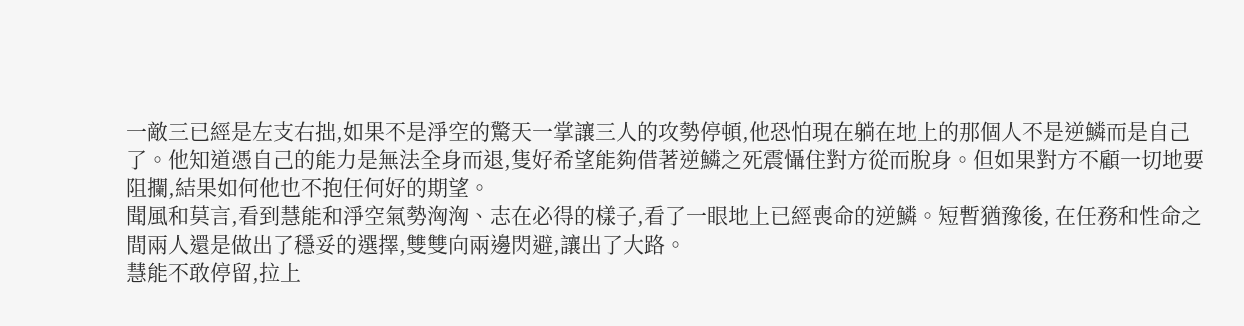一敵三已經是左支右拙,如果不是淨空的驚天一掌讓三人的攻勢停頓,他恐怕現在躺在地上的那個人不是逆鱗而是自己了。他知道憑自己的能力是無法全身而退,隻好希望能夠借著逆鱗之死震懾住對方從而脫身。但如果對方不顧一切地要阻攔,結果如何他也不抱任何好的期望。
聞風和莫言,看到慧能和淨空氣勢洶洶、志在必得的樣子,看了一眼地上已經喪命的逆鱗。短暫猶豫後, 在任務和性命之間兩人還是做出了穩妥的選擇,雙雙向兩邊閃避,讓出了大路。
慧能不敢停留,拉上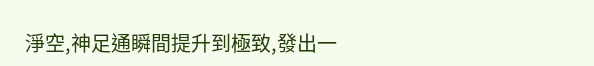淨空,神足通瞬間提升到極致,發出一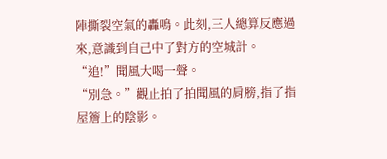陣撕裂空氣的轟鳴。此刻,三人總算反應過來,意識到自己中了對方的空城計。
“追!”聞風大喝一聲。
“別急。”觀止拍了拍聞風的肩膀,指了指屋簷上的陰影。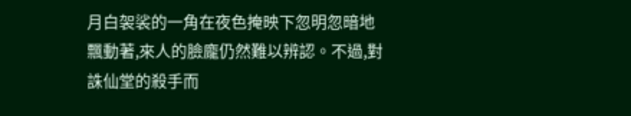月白袈裟的一角在夜色掩映下忽明忽暗地飄動著,來人的臉龐仍然難以辨認。不過,對誅仙堂的殺手而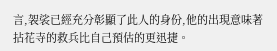言,袈裟已經充分彰顯了此人的身份,他的出現意味著拈花寺的救兵比自己預估的更迅捷。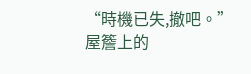“時機已失,撤吧。”
屋簷上的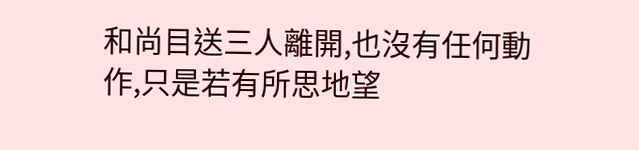和尚目送三人離開,也沒有任何動作,只是若有所思地望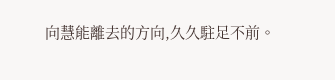向慧能離去的方向,久久駐足不前。